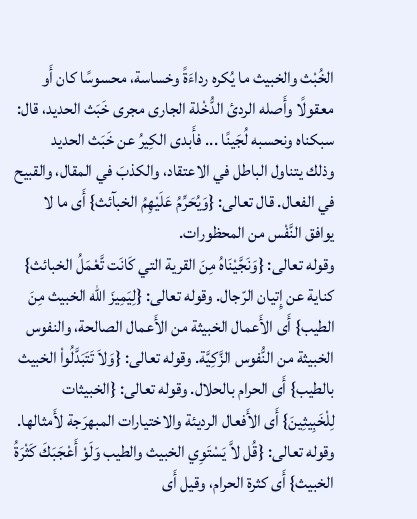الخُبْث والخبيث ما يُكره رداءَةً وخساسة، محسوسًا كان أَو معقولًا وأَصله الردئ الدُّخْلة الجارى مجرى خَبَث الحديد، قال:
سبكناه ونحسبه لُجَينًا ... فأَبدى الكِيرُ عن خَبَث الحديد
وذلك يتناول الباطل في الاعتقاد، والكذبَ في المقال، والقبيح في الفعال. قال تعالى: {وَيُحَرِّمُ عَلَيْهِمُ الخبآئث} أَى ما لا يوافق النَّفْس من المحظورات.
وقوله تعالى: {وَنَجَّيْنَاهُ مِنَ القرية التي كَانَت تَّعْمَلُ الخبائث} كناية عن إِتيان الرّجال. وقوله تعالى: {لِيَمِيزَ الله الخبيث مِنَ الطيب} أَى الأَعمال الخبيثة من الأَعمال الصالحة، والنفوس الخبيثة من النُّفوس الزَّكِيَّة. وقوله تعالى: {وَلاَ تَتَبَدَّلُواْ الخبيث بالطيب} أَى الحرام بالحلال. وقوله تعالى: {الخبيثات لِلْخَبِيثِينَ} أَى الأَفعال الرديئة والاختيارات المبهرَجة لأَمثالها. وقوله تعالى: {قُل لاَّ يَسْتَوِي الخبيث والطيب وَلَوْ أَعْجَبَكَ كَثْرَةُ الخبيث} أَى كثرة الحرام، وقيل أَى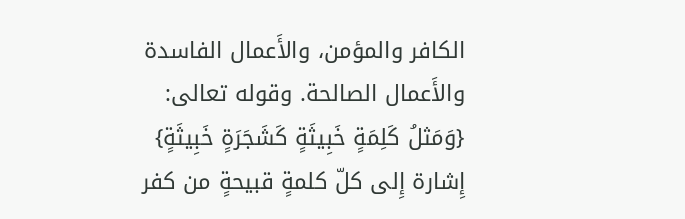الكافر والمؤمن، والأَعمال الفاسدة والأَعمال الصالحة. وقوله تعالى: {وَمَثلُ كَلِمَةٍ خَبِيثَةٍ كَشَجَرَةٍ خَبِيثَةٍ} إِشارة إِلى كلّ كلمةٍ قبيحةٍ من كفر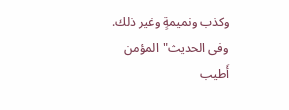وكذب ونميمةٍ وغير ذلك. وفى الحديث"المؤمن أَطيب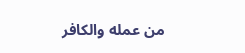من عمله والكافر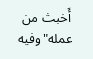أَخبث من عمله"وفيه